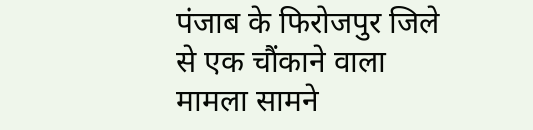पंजाब के फिरोजपुर जिले से एक चौंकाने वाला मामला सामने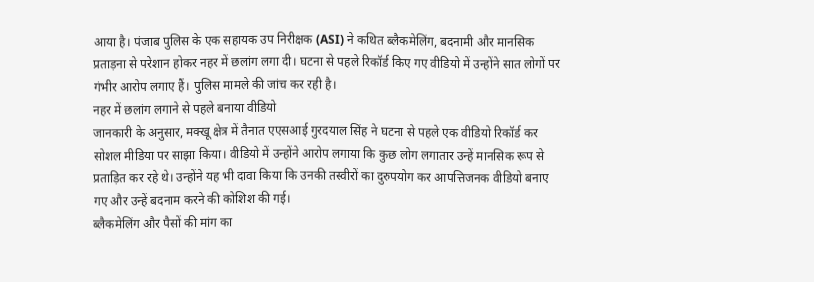आया है। पंजाब पुलिस के एक सहायक उप निरीक्षक (ASI) ने कथित ब्लैकमेलिंग, बदनामी और मानसिक प्रताड़ना से परेशान होकर नहर में छलांग लगा दी। घटना से पहले रिकॉर्ड किए गए वीडियो में उन्होंने सात लोगों पर गंभीर आरोप लगाए हैं। पुलिस मामले की जांच कर रही है।
नहर में छलांग लगाने से पहले बनाया वीडियो
जानकारी के अनुसार, मक्खू क्षेत्र में तैनात एएसआई गुरदयाल सिंह ने घटना से पहले एक वीडियो रिकॉर्ड कर सोशल मीडिया पर साझा किया। वीडियो में उन्होंने आरोप लगाया कि कुछ लोग लगातार उन्हें मानसिक रूप से प्रताड़ित कर रहे थे। उन्होंने यह भी दावा किया कि उनकी तस्वीरों का दुरुपयोग कर आपत्तिजनक वीडियो बनाए गए और उन्हें बदनाम करने की कोशिश की गई।
ब्लैकमेलिंग और पैसों की मांग का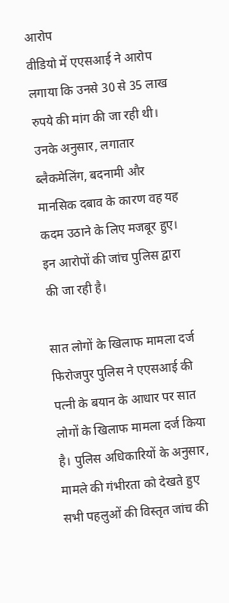आरोप
वीडियो में एएसआई ने आरोप लगाया कि उनसे 30 से 35 लाख रुपये की मांग की जा रही थी। उनके अनुसार, लगातार ब्लैकमेलिंग, बदनामी और मानसिक दबाव के कारण वह यह कदम उठाने के लिए मजबूर हुए। इन आरोपों की जांच पुलिस द्वारा की जा रही है।

सात लोगों के खिलाफ मामला दर्ज
फिरोजपुर पुलिस ने एएसआई की पत्नी के बयान के आधार पर सात लोगों के खिलाफ मामला दर्ज किया है। पुलिस अधिकारियों के अनुसार, मामले की गंभीरता को देखते हुए सभी पहलुओं की विस्तृत जांच की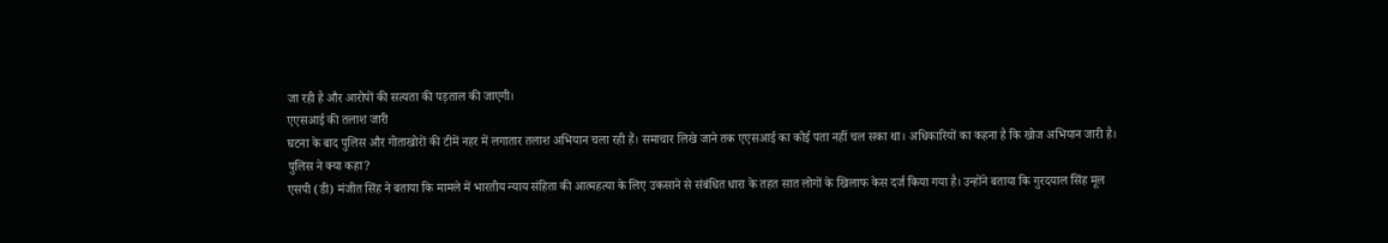जा रही है और आरोपों की सत्यता की पड़ताल की जाएगी।
एएसआई की तलाश जारी
घटना के बाद पुलिस और गोताखोरों की टीमें नहर में लगातार तलाश अभियान चला रही हैं। समाचार लिखे जाने तक एएसआई का कोई पता नहीं चल सका था। अधिकारियों का कहना है कि खोज अभियान जारी है।
पुलिस ने क्या कहा?
एसपी (डी) मंजीत सिंह ने बताया कि मामले में भारतीय न्याय संहिता की आत्महत्या के लिए उकसाने से संबंधित धारा के तहत सात लोगों के खिलाफ केस दर्ज किया गया है। उन्होंने बताया कि गुरदयाल सिंह मूल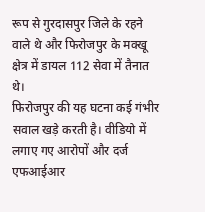रूप से गुरदासपुर जिले के रहने वाले थे और फिरोजपुर के मक्खू क्षेत्र में डायल 112 सेवा में तैनात थे।
फिरोजपुर की यह घटना कई गंभीर सवाल खड़े करती है। वीडियो में लगाए गए आरोपों और दर्ज एफआईआर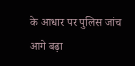के आधार पर पुलिस जांच आगे बढ़ा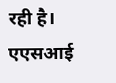रही है। एएसआई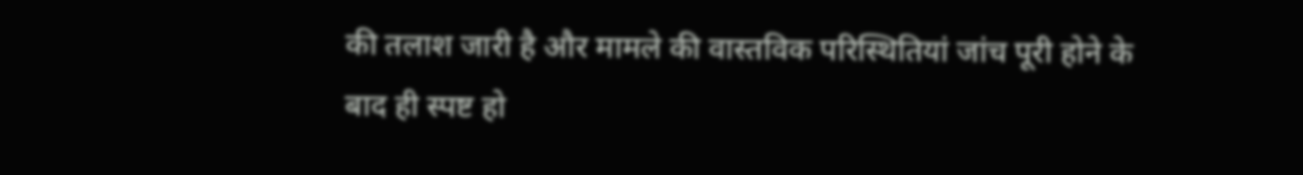की तलाश जारी है और मामले की वास्तविक परिस्थितियां जांच पूरी होने के बाद ही स्पष्ट हो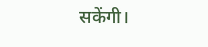सकेंगी।